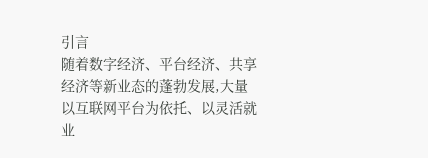引言
随着数字经济、平台经济、共享经济等新业态的蓬勃发展,大量以互联网平台为依托、以灵活就业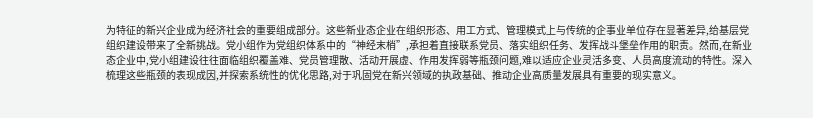为特征的新兴企业成为经济社会的重要组成部分。这些新业态企业在组织形态、用工方式、管理模式上与传统的企事业单位存在显著差异,给基层党组织建设带来了全新挑战。党小组作为党组织体系中的“神经末梢”,承担着直接联系党员、落实组织任务、发挥战斗堡垒作用的职责。然而,在新业态企业中,党小组建设往往面临组织覆盖难、党员管理散、活动开展虚、作用发挥弱等瓶颈问题,难以适应企业灵活多变、人员高度流动的特性。深入梳理这些瓶颈的表现成因,并探索系统性的优化思路,对于巩固党在新兴领域的执政基础、推动企业高质量发展具有重要的现实意义。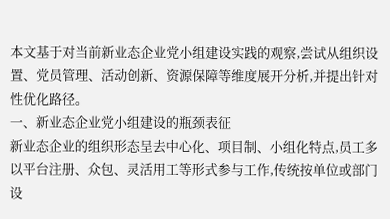本文基于对当前新业态企业党小组建设实践的观察,尝试从组织设置、党员管理、活动创新、资源保障等维度展开分析,并提出针对性优化路径。
一、新业态企业党小组建设的瓶颈表征
新业态企业的组织形态呈去中心化、项目制、小组化特点,员工多以平台注册、众包、灵活用工等形式参与工作,传统按单位或部门设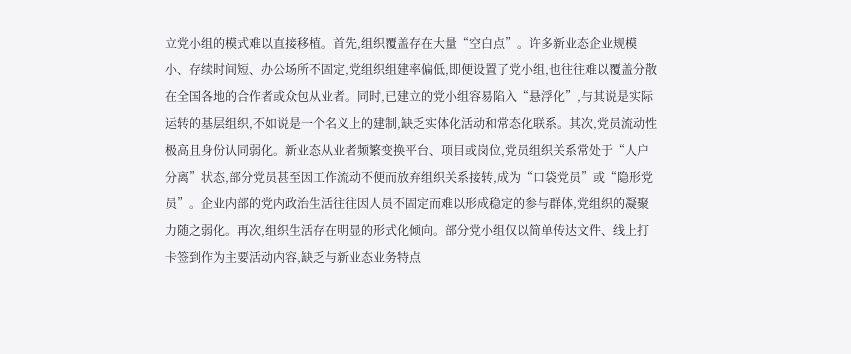立党小组的模式难以直接移植。首先,组织覆盖存在大量“空白点”。许多新业态企业规模小、存续时间短、办公场所不固定,党组织组建率偏低,即便设置了党小组,也往往难以覆盖分散在全国各地的合作者或众包从业者。同时,已建立的党小组容易陷入“悬浮化”,与其说是实际运转的基层组织,不如说是一个名义上的建制,缺乏实体化活动和常态化联系。其次,党员流动性极高且身份认同弱化。新业态从业者频繁变换平台、项目或岗位,党员组织关系常处于“人户分离”状态,部分党员甚至因工作流动不便而放弃组织关系接转,成为“口袋党员”或“隐形党员”。企业内部的党内政治生活往往因人员不固定而难以形成稳定的参与群体,党组织的凝聚力随之弱化。再次,组织生活存在明显的形式化倾向。部分党小组仅以简单传达文件、线上打卡签到作为主要活动内容,缺乏与新业态业务特点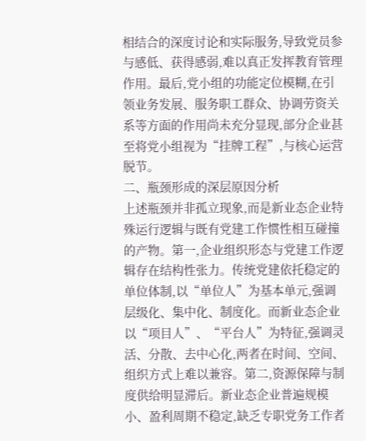相结合的深度讨论和实际服务,导致党员参与感低、获得感弱,难以真正发挥教育管理作用。最后,党小组的功能定位模糊,在引领业务发展、服务职工群众、协调劳资关系等方面的作用尚未充分显现,部分企业甚至将党小组视为“挂牌工程”,与核心运营脱节。
二、瓶颈形成的深层原因分析
上述瓶颈并非孤立现象,而是新业态企业特殊运行逻辑与既有党建工作惯性相互碰撞的产物。第一,企业组织形态与党建工作逻辑存在结构性张力。传统党建依托稳定的单位体制,以“单位人”为基本单元,强调层级化、集中化、制度化。而新业态企业以“项目人”、“平台人”为特征,强调灵活、分散、去中心化,两者在时间、空间、组织方式上难以兼容。第二,资源保障与制度供给明显滞后。新业态企业普遍规模小、盈利周期不稳定,缺乏专职党务工作者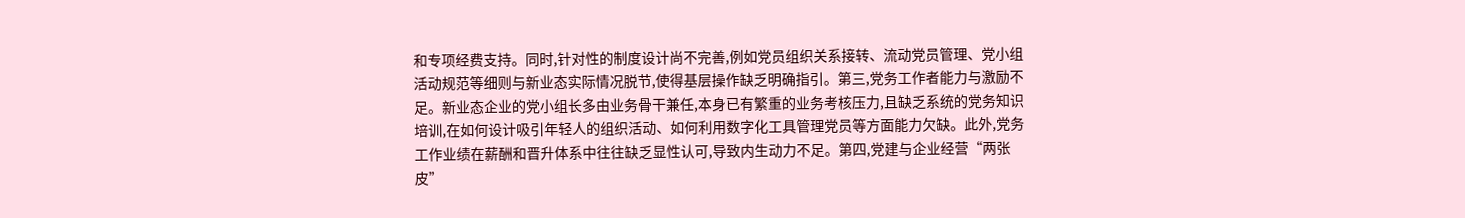和专项经费支持。同时,针对性的制度设计尚不完善,例如党员组织关系接转、流动党员管理、党小组活动规范等细则与新业态实际情况脱节,使得基层操作缺乏明确指引。第三,党务工作者能力与激励不足。新业态企业的党小组长多由业务骨干兼任,本身已有繁重的业务考核压力,且缺乏系统的党务知识培训,在如何设计吸引年轻人的组织活动、如何利用数字化工具管理党员等方面能力欠缺。此外,党务工作业绩在薪酬和晋升体系中往往缺乏显性认可,导致内生动力不足。第四,党建与企业经营“两张皮”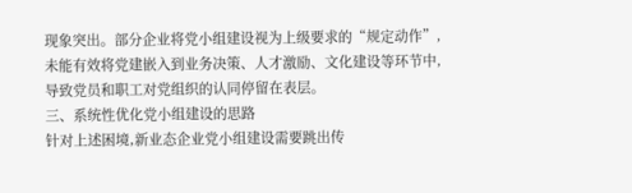现象突出。部分企业将党小组建设视为上级要求的“规定动作”,未能有效将党建嵌入到业务决策、人才激励、文化建设等环节中,导致党员和职工对党组织的认同停留在表层。
三、系统性优化党小组建设的思路
针对上述困境,新业态企业党小组建设需要跳出传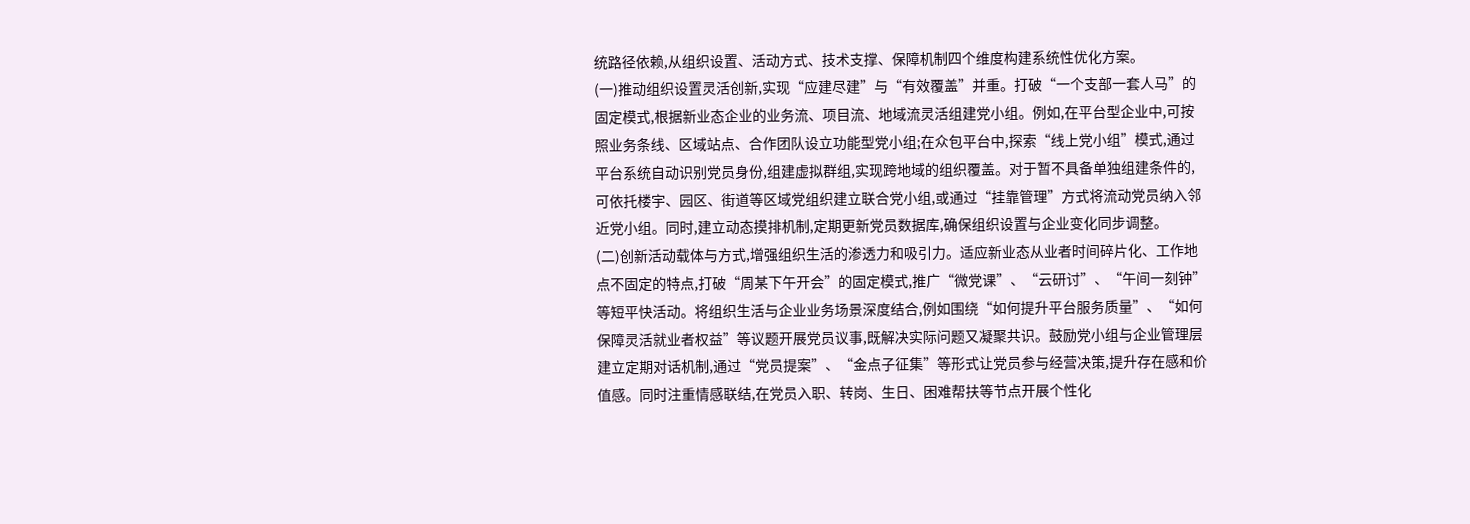统路径依赖,从组织设置、活动方式、技术支撑、保障机制四个维度构建系统性优化方案。
(一)推动组织设置灵活创新,实现“应建尽建”与“有效覆盖”并重。打破“一个支部一套人马”的固定模式,根据新业态企业的业务流、项目流、地域流灵活组建党小组。例如,在平台型企业中,可按照业务条线、区域站点、合作团队设立功能型党小组;在众包平台中,探索“线上党小组”模式,通过平台系统自动识别党员身份,组建虚拟群组,实现跨地域的组织覆盖。对于暂不具备单独组建条件的,可依托楼宇、园区、街道等区域党组织建立联合党小组,或通过“挂靠管理”方式将流动党员纳入邻近党小组。同时,建立动态摸排机制,定期更新党员数据库,确保组织设置与企业变化同步调整。
(二)创新活动载体与方式,增强组织生活的渗透力和吸引力。适应新业态从业者时间碎片化、工作地点不固定的特点,打破“周某下午开会”的固定模式,推广“微党课”、“云研讨”、“午间一刻钟”等短平快活动。将组织生活与企业业务场景深度结合,例如围绕“如何提升平台服务质量”、“如何保障灵活就业者权益”等议题开展党员议事,既解决实际问题又凝聚共识。鼓励党小组与企业管理层建立定期对话机制,通过“党员提案”、“金点子征集”等形式让党员参与经营决策,提升存在感和价值感。同时注重情感联结,在党员入职、转岗、生日、困难帮扶等节点开展个性化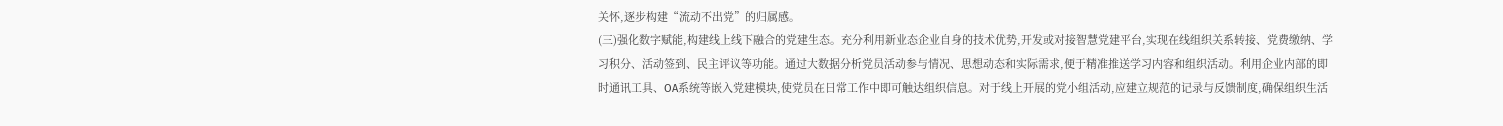关怀,逐步构建“流动不出党”的归属感。
(三)强化数字赋能,构建线上线下融合的党建生态。充分利用新业态企业自身的技术优势,开发或对接智慧党建平台,实现在线组织关系转接、党费缴纳、学习积分、活动签到、民主评议等功能。通过大数据分析党员活动参与情况、思想动态和实际需求,便于精准推送学习内容和组织活动。利用企业内部的即时通讯工具、OA系统等嵌入党建模块,使党员在日常工作中即可触达组织信息。对于线上开展的党小组活动,应建立规范的记录与反馈制度,确保组织生活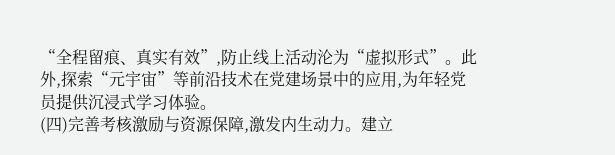“全程留痕、真实有效”,防止线上活动沦为“虚拟形式”。此外,探索“元宇宙”等前沿技术在党建场景中的应用,为年轻党员提供沉浸式学习体验。
(四)完善考核激励与资源保障,激发内生动力。建立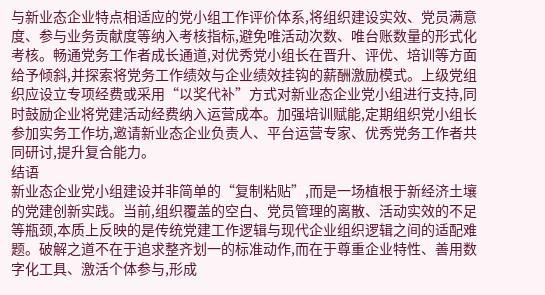与新业态企业特点相适应的党小组工作评价体系,将组织建设实效、党员满意度、参与业务贡献度等纳入考核指标,避免唯活动次数、唯台账数量的形式化考核。畅通党务工作者成长通道,对优秀党小组长在晋升、评优、培训等方面给予倾斜,并探索将党务工作绩效与企业绩效挂钩的薪酬激励模式。上级党组织应设立专项经费或采用“以奖代补”方式对新业态企业党小组进行支持,同时鼓励企业将党建活动经费纳入运营成本。加强培训赋能,定期组织党小组长参加实务工作坊,邀请新业态企业负责人、平台运营专家、优秀党务工作者共同研讨,提升复合能力。
结语
新业态企业党小组建设并非简单的“复制粘贴”,而是一场植根于新经济土壤的党建创新实践。当前,组织覆盖的空白、党员管理的离散、活动实效的不足等瓶颈,本质上反映的是传统党建工作逻辑与现代企业组织逻辑之间的适配难题。破解之道不在于追求整齐划一的标准动作,而在于尊重企业特性、善用数字化工具、激活个体参与,形成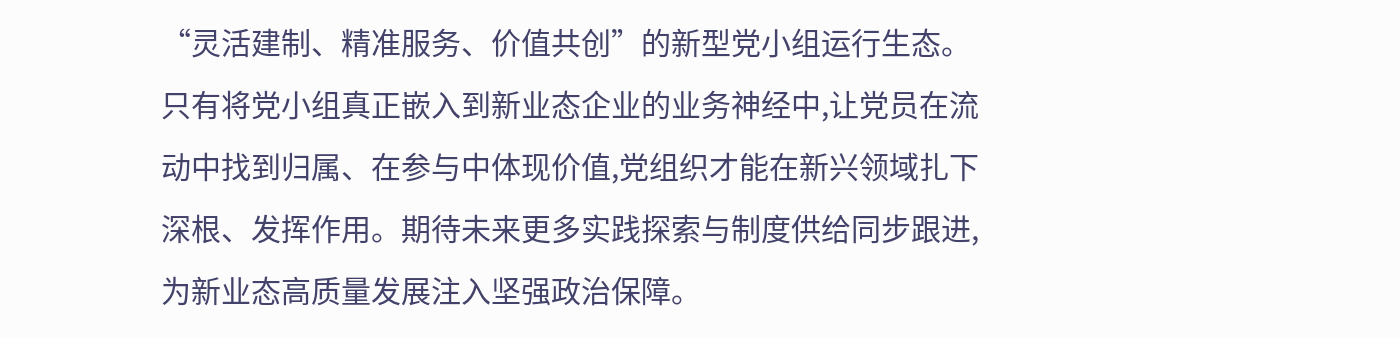“灵活建制、精准服务、价值共创”的新型党小组运行生态。只有将党小组真正嵌入到新业态企业的业务神经中,让党员在流动中找到归属、在参与中体现价值,党组织才能在新兴领域扎下深根、发挥作用。期待未来更多实践探索与制度供给同步跟进,为新业态高质量发展注入坚强政治保障。